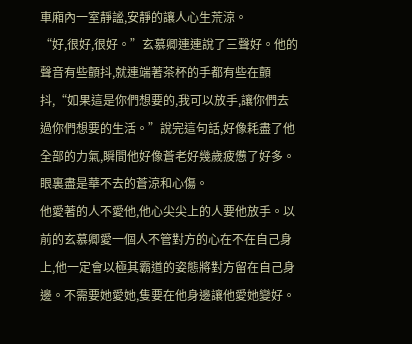車廂內一室靜謐,安靜的讓人心生荒涼。
“好,很好,很好。”玄慕卿連連說了三聲好。他的聲音有些顫抖,就連端著茶杯的手都有些在顫抖,“如果這是你們想要的,我可以放手,讓你們去過你們想要的生活。”說完這句話,好像耗盡了他全部的力氣,瞬間他好像蒼老好幾歲疲憊了好多。眼裏盡是華不去的蒼涼和心傷。
他愛著的人不愛他,他心尖尖上的人要他放手。以前的玄慕卿愛一個人不管對方的心在不在自己身上,他一定會以極其霸道的姿態將對方留在自己身邊。不需要她愛她,隻要在他身邊讓他愛她變好。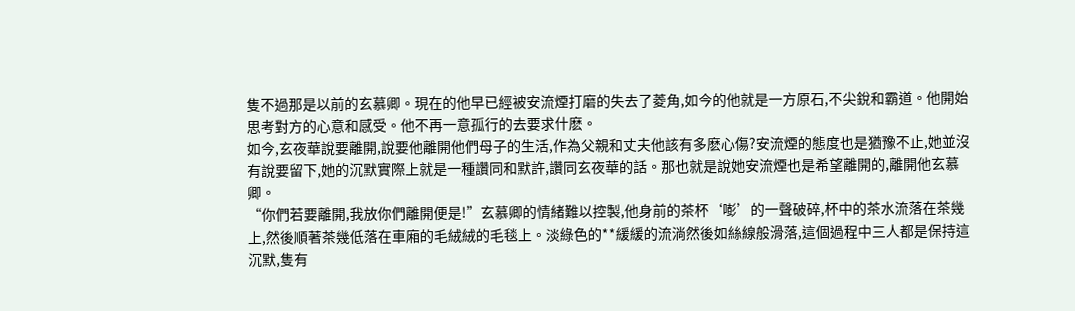隻不過那是以前的玄慕卿。現在的他早已經被安流煙打磨的失去了菱角,如今的他就是一方原石,不尖銳和霸道。他開始思考對方的心意和感受。他不再一意孤行的去要求什麽。
如今,玄夜華說要離開,說要他離開他們母子的生活,作為父親和丈夫他該有多麽心傷?安流煙的態度也是猶豫不止,她並沒有說要留下,她的沉默實際上就是一種讚同和默許,讚同玄夜華的話。那也就是說她安流煙也是希望離開的,離開他玄慕卿。
“你們若要離開,我放你們離開便是!”玄慕卿的情緒難以控製,他身前的茶杯‘嘭’的一聲破碎,杯中的茶水流落在茶幾上,然後順著茶幾低落在車廂的毛絨絨的毛毯上。淡綠色的**緩緩的流淌然後如絲線般滑落,這個過程中三人都是保持這沉默,隻有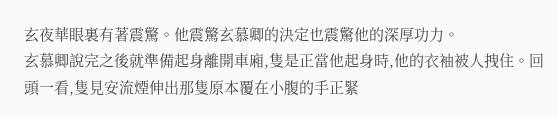玄夜華眼裏有著震驚。他震驚玄慕卿的決定也震驚他的深厚功力。
玄慕卿說完之後就準備起身離開車廂,隻是正當他起身時,他的衣袖被人拽住。回頭一看,隻見安流煙伸出那隻原本覆在小腹的手正緊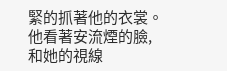緊的抓著他的衣裳。他看著安流煙的臉,和她的視線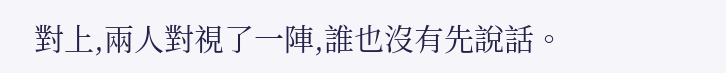對上,兩人對視了一陣,誰也沒有先說話。